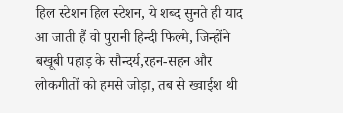हिल स्टेशन हिल स्टेशन, ये शब्द सुनते ही याद आ जाती हैं वो पुरानी हिन्दी फिल्मे, जिन्होंने बखूबी पहाड़ के सौन्दर्य,रहन-सहन और लोकगीतों को हमसे जोड़ा, तब से ख्वाईश थी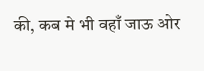की, कब मे भी वहाँ जाऊ ओर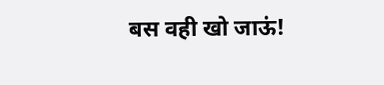बस वही खो जाऊं!